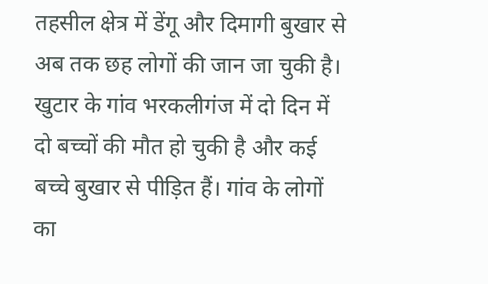तहसील क्षेत्र में डेंगू और दिमागी बुखार से अब तक छह लोगों की जान जा चुकी है। खुटार के गांव भरकलीगंज में दो दिन में दो बच्चों की मौत हो चुकी है और कई बच्चे बुखार से पीड़ित हैं। गांव के लोगों का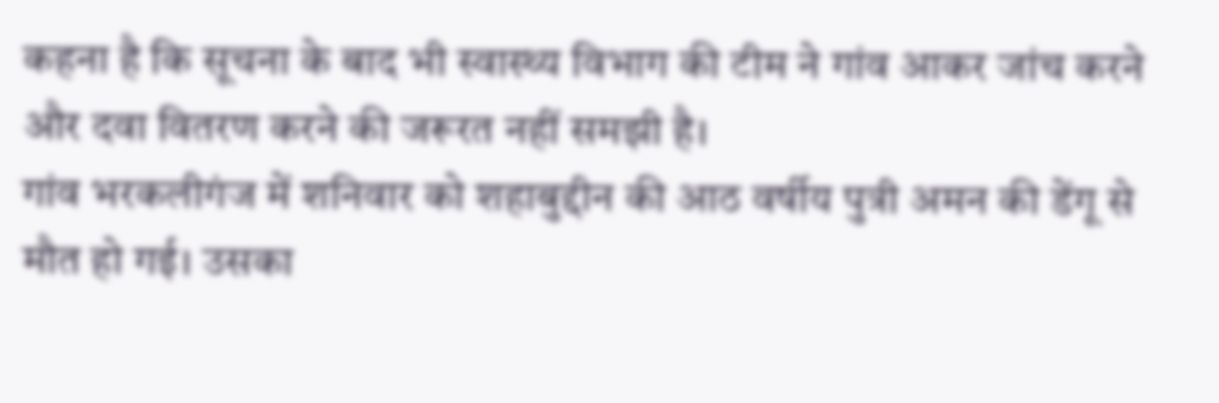कहना है कि सूचना के बाद भी स्वास्थ्य विभाग की टीम ने गांव आकर जांच करने और दवा वितरण करने की जरूरत नहीं समझी है।
गांव भरकलीगंज में शनिवार को शहाबुद्दीन की आठ वर्षीय पुत्री अमन की डेंगू से मौत हो गई। उसका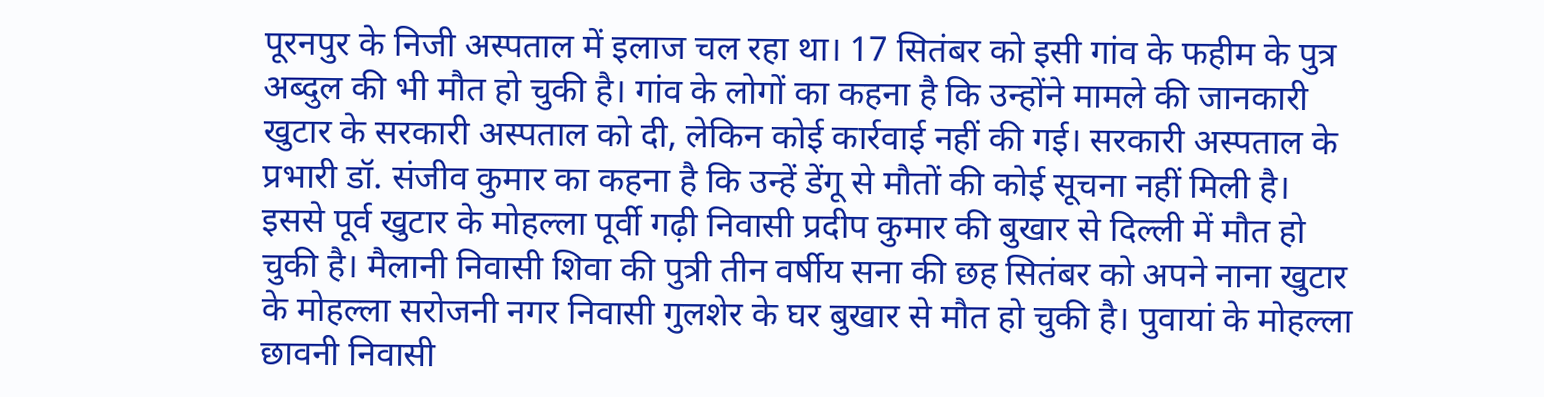पूरनपुर के निजी अस्पताल में इलाज चल रहा था। 17 सितंबर को इसी गांव के फहीम के पुत्र अब्दुल की भी मौत हो चुकी है। गांव के लोगों का कहना है कि उन्होंने मामले की जानकारी खुटार के सरकारी अस्पताल को दी, लेकिन कोई कार्रवाई नहीं की गई। सरकारी अस्पताल के प्रभारी डॉ. संजीव कुमार का कहना है कि उन्हें डेंगू से मौतों की कोई सूचना नहीं मिली है।
इससे पूर्व खुटार के मोहल्ला पूर्वी गढ़ी निवासी प्रदीप कुमार की बुखार से दिल्ली में मौत हो चुकी है। मैलानी निवासी शिवा की पुत्री तीन वर्षीय सना की छह सितंबर को अपने नाना खुटार के मोहल्ला सरोजनी नगर निवासी गुलशेर के घर बुखार से मौत हो चुकी है। पुवायां के मोहल्ला छावनी निवासी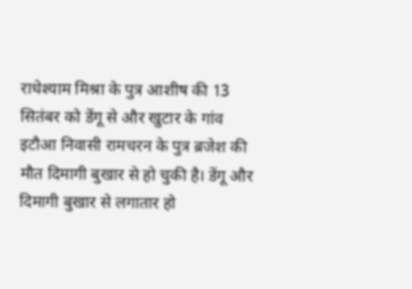राधेश्याम मिश्रा के पुत्र आशीष की 13 सितंबर को डेंगू से और खुटार के गांव इटौआ निवासी रामचरन के पुत्र ब्रजेश की मौत दिमागी बुखार से हो चुकी है। डेंगू और दिमागी बुखार से लगातार हो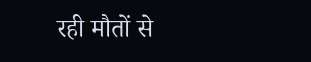रही मौतों से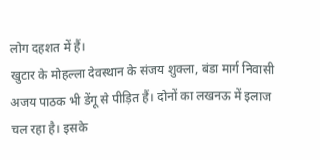लोग दहशत में हैं।
खुटार के मोहल्ला देवस्थान के संजय शुक्ला, बंडा मार्ग निवासी अजय पाठक भी डेंगू से पीड़ित हैं। दोनों का लखनऊ में इलाज चल रहा है। इसके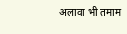अलावा भी तमाम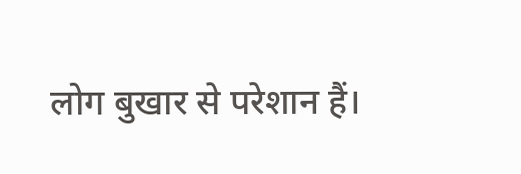लोग बुखार से परेशान हैं।